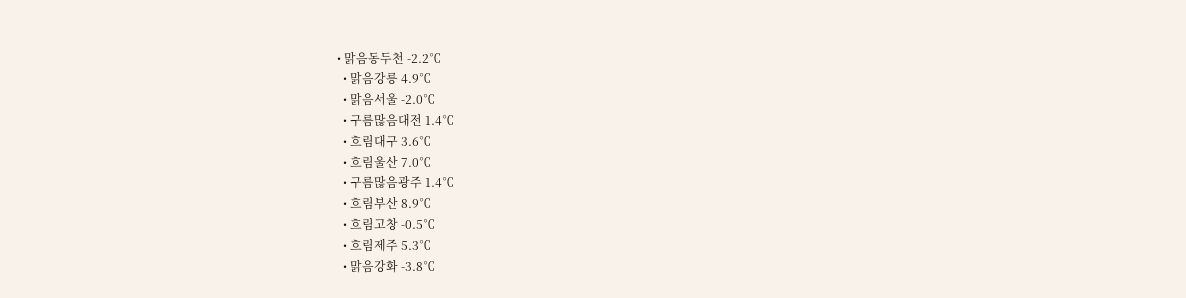• 맑음동두천 -2.2℃
  • 맑음강릉 4.9℃
  • 맑음서울 -2.0℃
  • 구름많음대전 1.4℃
  • 흐림대구 3.6℃
  • 흐림울산 7.0℃
  • 구름많음광주 1.4℃
  • 흐림부산 8.9℃
  • 흐림고창 -0.5℃
  • 흐림제주 5.3℃
  • 맑음강화 -3.8℃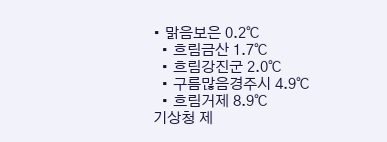• 맑음보은 0.2℃
  • 흐림금산 1.7℃
  • 흐림강진군 2.0℃
  • 구름많음경주시 4.9℃
  • 흐림거제 8.9℃
기상청 제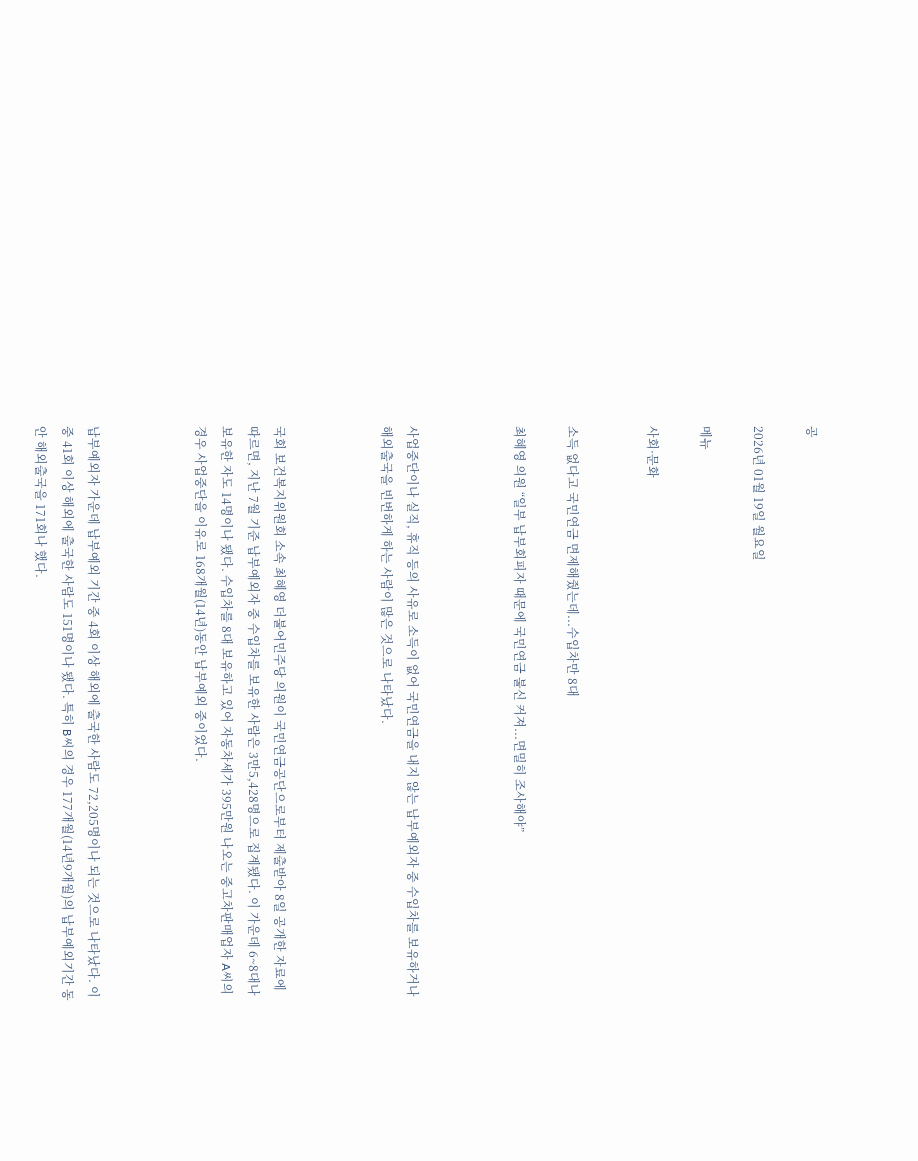공

2026년 01월 19일 월요일

메뉴

사회·문화


소득 없다고 국민연금 면제해줬는데...수입차만 8대

최혜영 의원 “일부 납부회피자 때문에 국민연금 불신 커져...면밀히 조사해야”



사업중단이나 실직, 휴직 등의 사유로 소득이 없어 국민연금을 내지 않는 납부예외자 중 수입차를 보유하거나 해외출국을 빈번하게 하는 사람이 많은 것으로 나타났다.



국회 보건복지위원회 소속 최혜영 더불어민주당 의원이 국민연금공단으로부터 제출받아 8일 공개한 자료에 따르면, 지난 7월 기준 납부예외자 중 수입차를 보유한 사람은 3만5,428명으로 집계됐다. 이 가운데 6~8대나 보유한 자도 14명이나 됐다. 수입차를 8대 보유하고 있어 자동차세가 395만원 나오는 중고차판매업자 A씨의 경우 사업중단을 이유로 168개월(14년)동안 납부예외 중이었다.



납부예외자 가운데 납부예외 기간 중 4회 이상 해외에 출국한 사람도 72,205명이나 되는 것으로 나타났다. 이 중 41회 이상 해외에 출국한 사람도 151명이나 됐다. 특히 B씨의 경우 177개월(14년9개월)의 납부예외기간 동안 해외출국을 171회나 했다.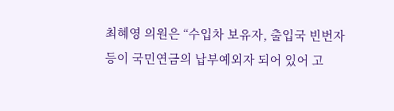최혜영 의원은 “수입차 보유자, 출입국 빈번자 등이 국민연금의 납부예외자 되어 있어 고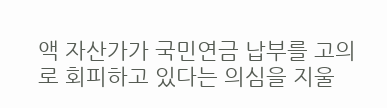액 자산가가 국민연금 납부를 고의로 회피하고 있다는 의심을 지울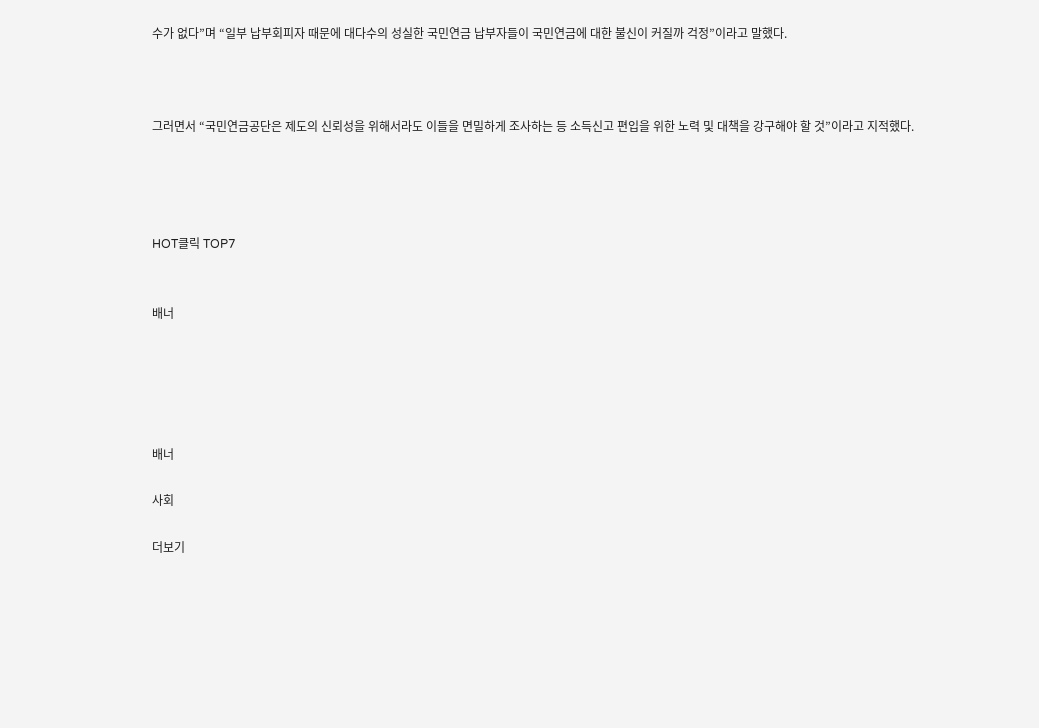수가 없다”며 “일부 납부회피자 때문에 대다수의 성실한 국민연금 납부자들이 국민연금에 대한 불신이 커질까 걱정”이라고 말했다.



그러면서 “국민연금공단은 제도의 신뢰성을 위해서라도 이들을 면밀하게 조사하는 등 소득신고 편입을 위한 노력 및 대책을 강구해야 할 것”이라고 지적했다.




HOT클릭 TOP7


배너





배너

사회

더보기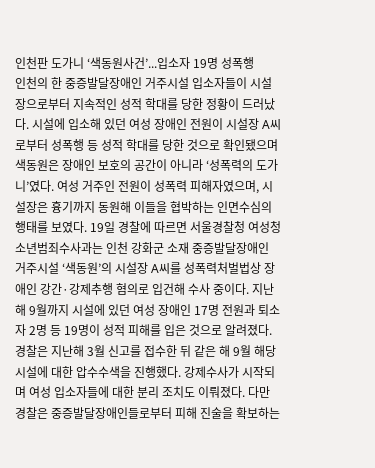인천판 도가니 ‘색동원사건’...입소자 19명 성폭행
인천의 한 중증발달장애인 거주시설 입소자들이 시설장으로부터 지속적인 성적 학대를 당한 정황이 드러났다. 시설에 입소해 있던 여성 장애인 전원이 시설장 A씨로부터 성폭행 등 성적 학대를 당한 것으로 확인됐으며 색동원은 장애인 보호의 공간이 아니라 ‘성폭력의 도가니’였다. 여성 거주인 전원이 성폭력 피해자였으며, 시설장은 흉기까지 동원해 이들을 협박하는 인면수심의 행태를 보였다. 19일 경찰에 따르면 서울경찰청 여성청소년범죄수사과는 인천 강화군 소재 중증발달장애인 거주시설 ‘색동원’의 시설장 A씨를 성폭력처벌법상 장애인 강간·강제추행 혐의로 입건해 수사 중이다. 지난해 9월까지 시설에 있던 여성 장애인 17명 전원과 퇴소자 2명 등 19명이 성적 피해를 입은 것으로 알려졌다. 경찰은 지난해 3월 신고를 접수한 뒤 같은 해 9월 해당 시설에 대한 압수수색을 진행했다. 강제수사가 시작되며 여성 입소자들에 대한 분리 조치도 이뤄졌다. 다만 경찰은 중증발달장애인들로부터 피해 진술을 확보하는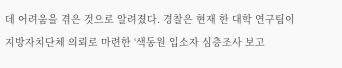데 어려움을 겪은 것으로 알려졌다. 경찰은 현재 한 대학 연구팀이 지방자치단체 의뢰로 마련한 ‘색동원 입소자 심층조사 보고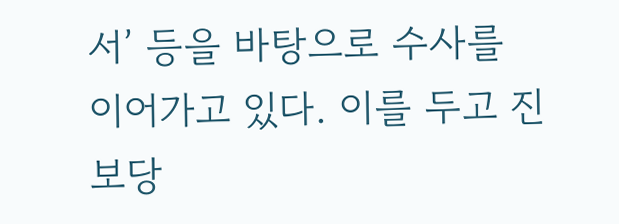서’ 등을 바탕으로 수사를 이어가고 있다. 이를 두고 진보당